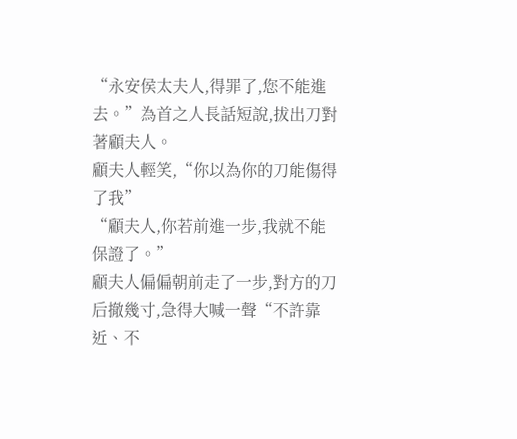“永安侯太夫人,得罪了,您不能進去。”為首之人長話短說,拔出刀對著顧夫人。
顧夫人輕笑,“你以為你的刀能傷得了我”
“顧夫人,你若前進一步,我就不能保證了。”
顧夫人偏偏朝前走了一步,對方的刀后撤幾寸,急得大喊一聲“不許靠近、不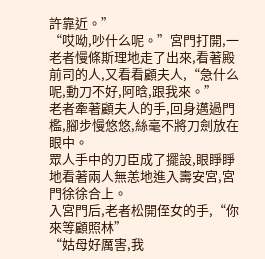許靠近。”
“哎呦,吵什么呢。”宮門打開,一老者慢條斯理地走了出來,看著殿前司的人,又看看顧夫人,“急什么呢,動刀不好,阿晗,跟我來。”
老者牽著顧夫人的手,回身邁過門檻,腳步慢悠悠,絲毫不將刀劍放在眼中。
眾人手中的刀臣成了擺設,眼睜睜地看著兩人無恙地進入壽安宮,宮門徐徐合上。
入宮門后,老者松開侄女的手,“你來等顧照林”
“姑母好厲害,我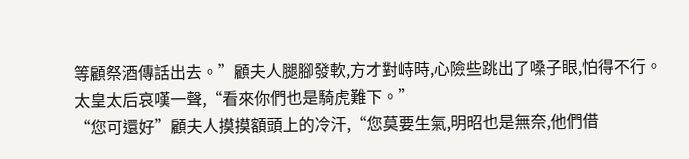等顧祭酒傳話出去。”顧夫人腿腳發軟,方才對峙時,心險些跳出了嗓子眼,怕得不行。
太皇太后哀嘆一聲,“看來你們也是騎虎難下。”
“您可還好”顧夫人摸摸額頭上的冷汗,“您莫要生氣,明昭也是無奈,他們借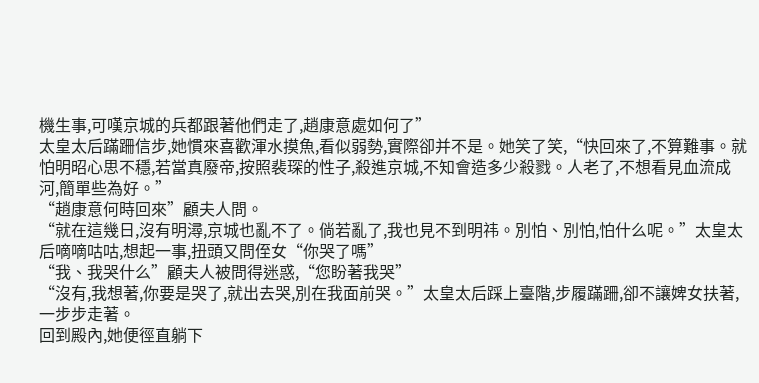機生事,可嘆京城的兵都跟著他們走了,趙康意處如何了”
太皇太后蹣跚信步,她慣來喜歡渾水摸魚,看似弱勢,實際卻并不是。她笑了笑,“快回來了,不算難事。就怕明昭心思不穩,若當真廢帝,按照裴琛的性子,殺進京城,不知會造多少殺戮。人老了,不想看見血流成河,簡單些為好。”
“趙康意何時回來”顧夫人問。
“就在這幾日,沒有明潯,京城也亂不了。倘若亂了,我也見不到明祎。別怕、別怕,怕什么呢。”太皇太后嘀嘀咕咕,想起一事,扭頭又問侄女“你哭了嗎”
“我、我哭什么”顧夫人被問得迷惑,“您盼著我哭”
“沒有,我想著,你要是哭了,就出去哭,別在我面前哭。”太皇太后踩上臺階,步履蹣跚,卻不讓婢女扶著,一步步走著。
回到殿內,她便徑直躺下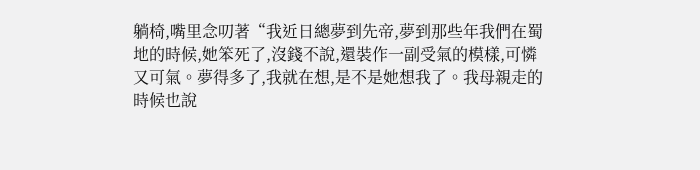躺椅,嘴里念叨著“我近日總夢到先帝,夢到那些年我們在蜀地的時候,她笨死了,沒錢不說,還裝作一副受氣的模樣,可憐又可氣。夢得多了,我就在想,是不是她想我了。我母親走的時候也說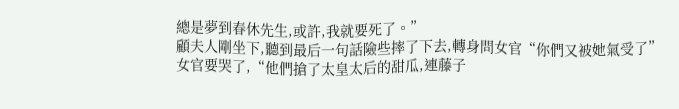總是夢到春休先生,或許,我就要死了。”
顧夫人剛坐下,聽到最后一句話險些摔了下去,轉身問女官“你們又被她氣受了”
女官要哭了,“他們搶了太皇太后的甜瓜,連藤子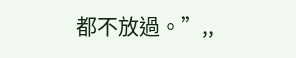都不放過。”,,